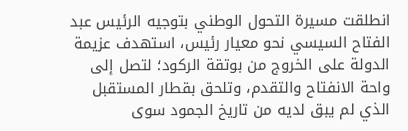انطلقت مسيرة التحول الوطني بتوجيه الرئيس عبد الفتاح السيسي نحو معيار رئيس، استهدف عزيمة الدولة على الخروج من بوتقة الركود؛ لتصل إلى واحة الانفتاح والتقدم، وتلحق بقطار المستقبل الذي لم يبق لديه من تاريخ الجمود سوى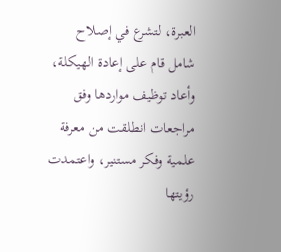العبرة، لتشرع في إصلاح شامل قام على إعادة الهيكلة، وأعاد توظيف مواردها وفق مراجعات انطلقت من معرفة علمية وفكر مستنير، واعتمدت رؤيتها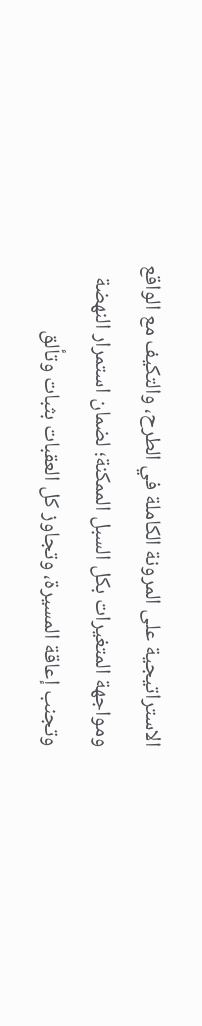الاستراتيجية على المرونة الكاملة في الطرح، والتكيف مع الواقع ومواجهة المتغيرات بكل السبل الممكنة؛ لضمان استمرار النهضة وتجنب إعاقة المسيرة، وتجاوز كل العقبات بثبات وتألق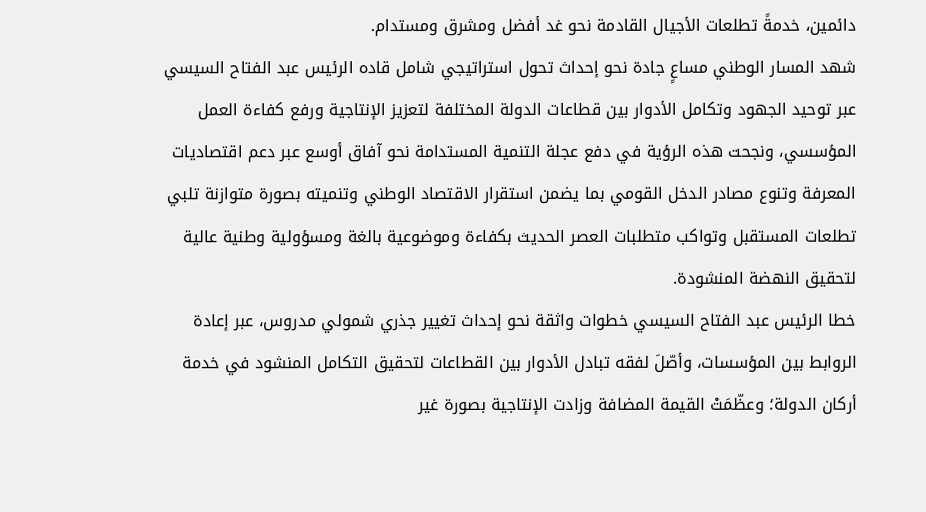دائمين، خدمةً تطلعات الأجيال القادمة نحو غد أفضل ومشرق ومستدام.
شهد المسار الوطني مساعٍ جادة نحو إحداث تحول استراتيجي شامل قاده الرئيس عبد الفتاح السيسي عبر توحيد الجهود وتكامل الأدوار بين قطاعات الدولة المختلفة لتعزيز الإنتاجية ورفع كفاءة العمل المؤسسي، ونجحت هذه الرؤية في دفع عجلة التنمية المستدامة نحو آفاق أوسع عبر دعم اقتصاديات المعرفة وتنوع مصادر الدخل القومي بما يضمن استقرار الاقتصاد الوطني وتنميته بصورة متوازنة تلبي تطلعات المستقبل وتواكب متطلبات العصر الحديث بكفاءة وموضوعية بالغة ومسؤولية وطنية عالية لتحقيق النهضة المنشودة.
خطا الرئيس عبد الفتاح السيسي خطوات واثقة نحو إحداث تغيير جذري شمولي مدروس، عبر إعادة الروابط بين المؤسسات، وأصّلَ لفقه تبادل الأدوار بين القطاعات لتحقيق التكامل المنشود في خدمة أركان الدولة؛ وعظّمَتْ القيمة المضافة وزادت الإنتاجية بصورة غير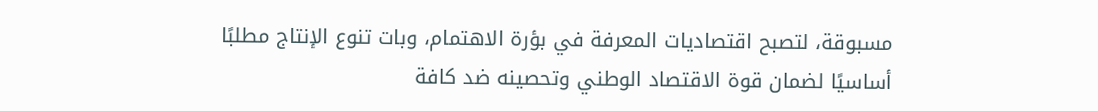مسبوقة، لتصبح اقتصاديات المعرفة في بؤرة الاهتمام، وبات تنوع الإنتاج مطلبًا أساسيًا لضمان قوة الاقتصاد الوطني وتحصينه ضد كافة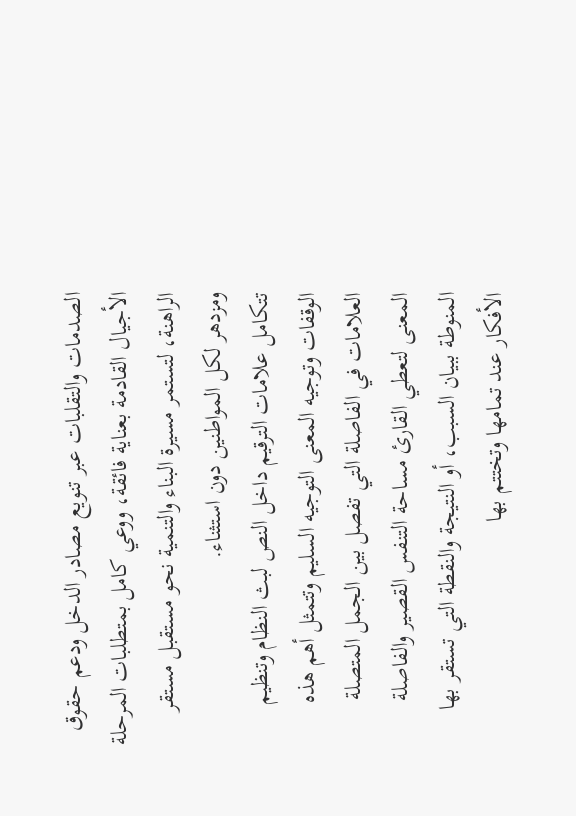الصدمات والتقلبات عبر تنويع مصادر الدخل ودعم حقوق الأجيال القادمة بعناية فائقة، ووعي كامل بمتطلبات المرحلة الراهنة، لتستمر مسيرة البناء والتنمية نحو مستقبل مستقر ومزدهر لكل المواطنين دون استثناء.
تتكامل علامات الترقيم داخل النص لبث النظام وتنظيم الوقفات وتوجيه المعنى التوجيه السليم وتتمثل أهم هذه العلامات في الفاصلة التي تفصل بين الجمل المتصلة المعنى لتعطي القارئ مساحة التنفس القصير والفاصلة المنوطة ببيان السبب، أو النتيجة والنقطة التي تستقر بها الأفكار عند تمامها وتختتم بها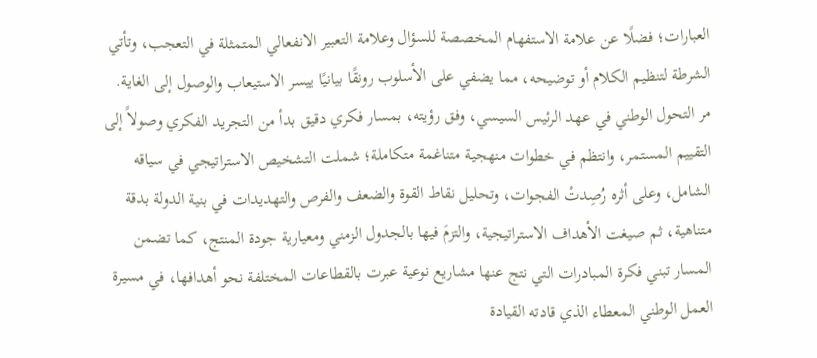العبارات؛ فضلًا عن علامة الاستفهام المخصصة للسؤال وعلامة التعبير الانفعالي المتمثلة في التعجب، وتأتي الشرطة لتنظيم الكلام أو توضيحه، مما يضفي على الأسلوب رونقًا بيانيًا ييسر الاستيعاب والوصول إلى الغاية.
مر التحول الوطني في عهد الرئيس السيسي، وفق رؤيته، بمسار فكري دقيق بدأ من التجريد الفكري وصولاً إلى التقييم المستمر، وانتظم في خطوات منهجية متناغمة متكاملة؛ شملت التشخيص الاستراتيجي في سياقه الشامل، وعلى أثره رُصِدتْ الفجوات، وتحليل نقاط القوة والضعف والفرص والتهديدات في بنية الدولة بدقة متناهية، ثم صيغت الأهداف الاستراتيجية، والتزمَ فيها بالجدول الزمني ومعيارية جودة المنتج، كما تضمن المسار تبني فكرة المبادرات التي نتج عنها مشاريع نوعية عبرت بالقطاعات المختلفة نحو أهدافها، في مسيرة العمل الوطني المعطاء الذي قادته القيادة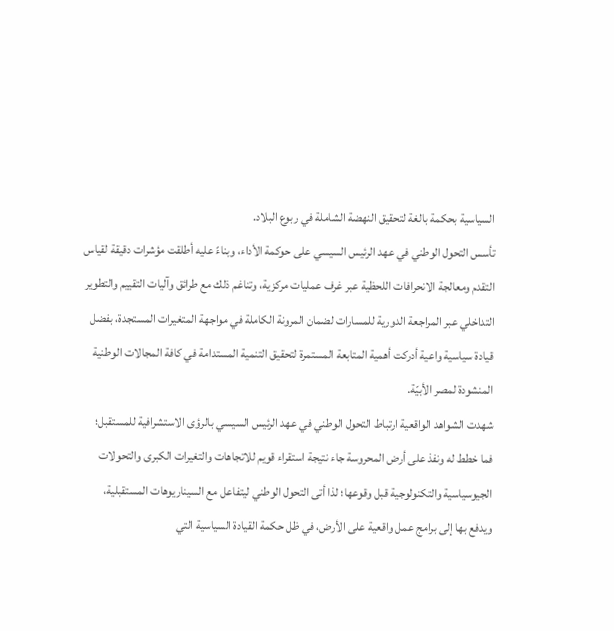السياسية بحكمة بالغة لتحقيق النهضة الشاملة في ربوع البلاد.
تأسس التحول الوطني في عهد الرئيس السيسي على حوكمة الأداء، وبناءً عليه أطلقت مؤشرات دقيقة لقياس التقدم ومعالجة الانحرافات اللحظية عبر غرف عمليات مركزية، وتناغم ذلك مع طرائق وآليات التقييم والتطوير التداخلي عبر المراجعة الدورية للمسارات لضمان المرونة الكاملة في مواجهة المتغيرات المستجدة، بفضل قيادة سياسية واعية أدركت أهمية المتابعة المستمرة لتحقيق التنمية المستدامة في كافة المجالات الوطنية المنشودة لمصر الأبيّة.
شهدت الشواهد الواقعية ارتباط التحول الوطني في عهد الرئيس السيسي بالرؤى الاستشرافية للمستقبل؛ فما خطط له ونفذ على أرض المحروسة جاء نتيجة استقراء قويم للاتجاهات والتغيرات الكبرى والتحولات الجيوسياسية والتكنولوجية قبل وقوعها؛ لذا أتى التحول الوطني ليتفاعل مع السيناريوهات المستقبلية، ويدفع بها إلى برامج عمل واقعية على الأرض، في ظل حكمة القيادة السياسية التي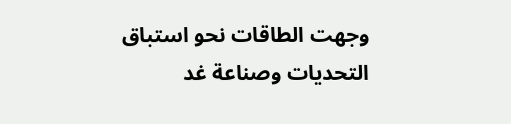وجهت الطاقات نحو استباق التحديات وصناعة غد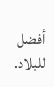أفضل للبلاد.